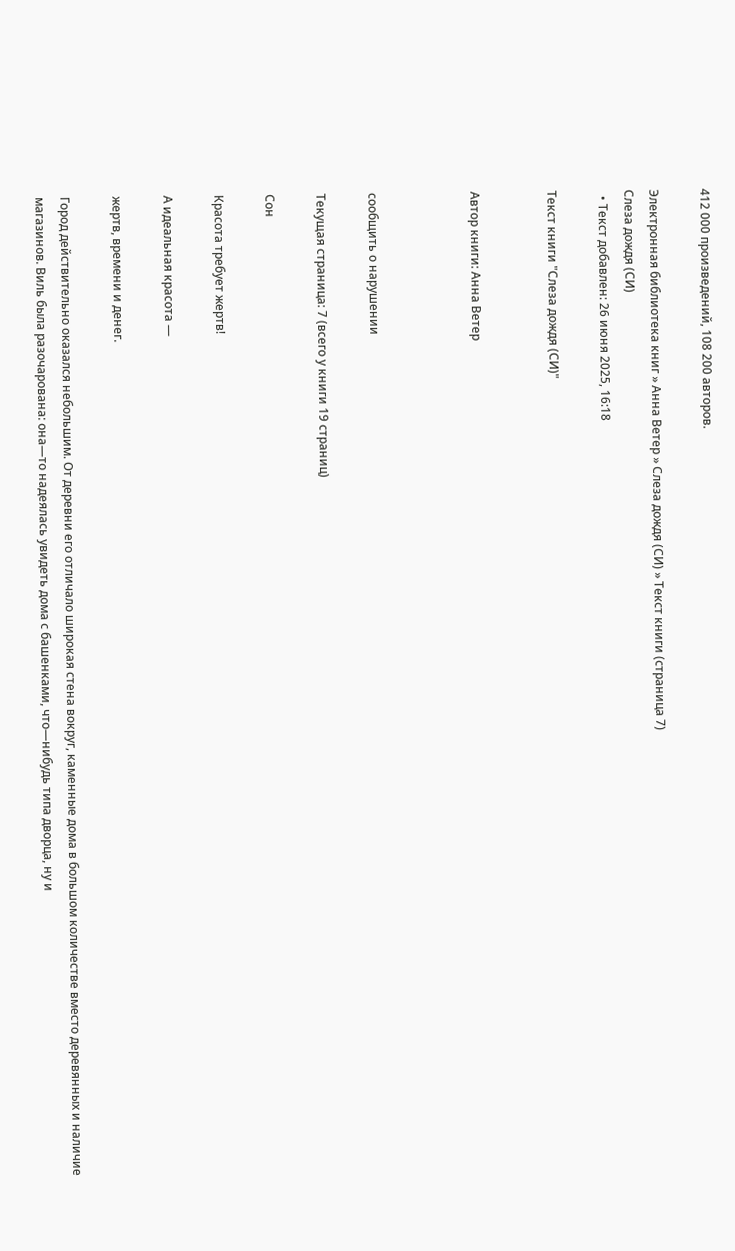412 000 произведений, 108 200 авторов.

Электронная библиотека книг » Анна Ветер » Слеза дождя (СИ) » Текст книги (страница 7)
Слеза дождя (СИ)
  • Текст добавлен: 26 июня 2025, 16:18

Текст книги "Слеза дождя (СИ)"


Автор книги: Анна Ветер



сообщить о нарушении

Текущая страница: 7 (всего у книги 19 страниц)

Сон

Красота требует жертв!

А идеальная красота —

жертв, времени и денег.

Город действительно оказался небольшим. От деревни его отличало широкая стена вокруг, каменные дома в большом количестве вместо деревянных и наличие магазинов. Виль была разочарована: она—то надеялась увидеть дома с башенками, что—нибудь типа дворца, ну и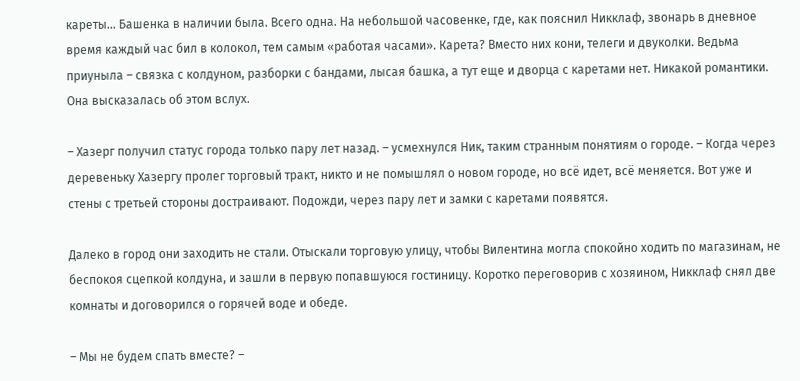кареты… Башенка в наличии была. Всего одна. На небольшой часовенке, где, как пояснил Никклаф, звонарь в дневное время каждый час бил в колокол, тем самым «работая часами». Карета? Вместо них кони, телеги и двуколки. Ведьма приуныла – связка с колдуном, разборки с бандами, лысая башка, а тут еще и дворца с каретами нет. Никакой романтики. Она высказалась об этом вслух.

– Хазерг получил статус города только пару лет назад. – усмехнулся Ник, таким странным понятиям о городе. – Когда через деревеньку Хазергу пролег торговый тракт, никто и не помышлял о новом городе, но всё идет, всё меняется. Вот уже и стены с третьей стороны достраивают. Подожди, через пару лет и замки с каретами появятся.

Далеко в город они заходить не стали. Отыскали торговую улицу, чтобы Вилентина могла спокойно ходить по магазинам, не беспокоя сцепкой колдуна, и зашли в первую попавшуюся гостиницу. Коротко переговорив с хозяином, Никклаф снял две комнаты и договорился о горячей воде и обеде.

– Мы не будем спать вместе? –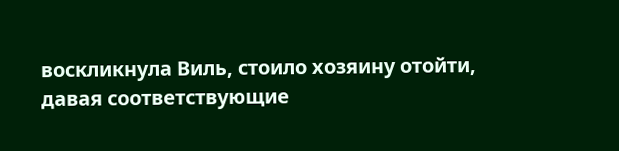воскликнула Виль, стоило хозяину отойти, давая соответствующие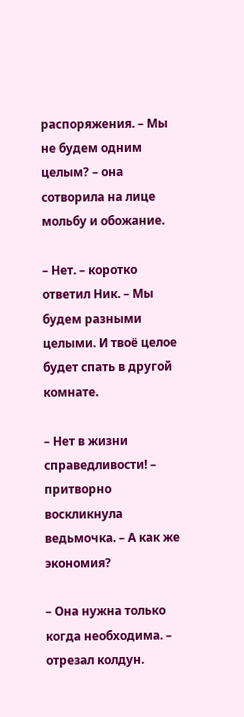распоряжения. – Мы не будем одним целым? – она сотворила на лице мольбу и обожание.

– Нет. – коротко ответил Ник. – Мы будем разными целыми. И твоё целое будет спать в другой комнате.

– Нет в жизни справедливости! – притворно воскликнула ведьмочка. – А как же экономия?

– Она нужна только когда необходима. – отрезал колдун.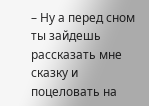– Ну а перед сном ты зайдешь рассказать мне сказку и поцеловать на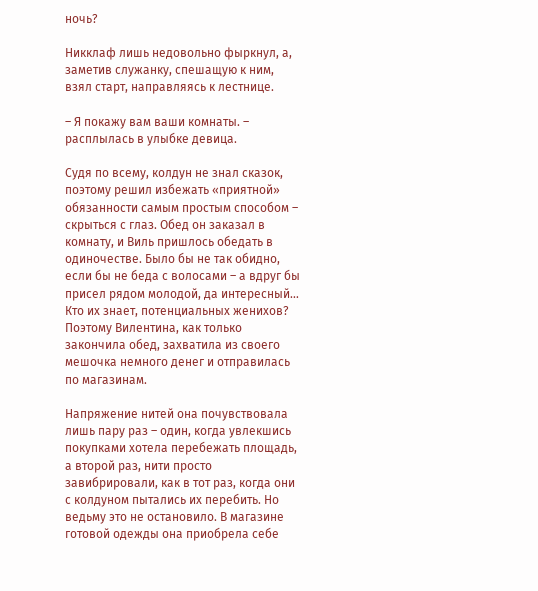ночь?

Никклаф лишь недовольно фыркнул, а, заметив служанку, спешащую к ним, взял старт, направляясь к лестнице.

– Я покажу вам ваши комнаты. – расплылась в улыбке девица.

Судя по всему, колдун не знал сказок, поэтому решил избежать «приятной» обязанности самым простым способом – скрыться с глаз. Обед он заказал в комнату, и Виль пришлось обедать в одиночестве. Было бы не так обидно, если бы не беда с волосами – а вдруг бы присел рядом молодой, да интересный… Кто их знает, потенциальных женихов? Поэтому Вилентина, как только закончила обед, захватила из своего мешочка немного денег и отправилась по магазинам.

Напряжение нитей она почувствовала лишь пару раз – один, когда увлекшись покупками хотела перебежать площадь, а второй раз, нити просто завибрировали, как в тот раз, когда они с колдуном пытались их перебить. Но ведьму это не остановило. В магазине готовой одежды она приобрела себе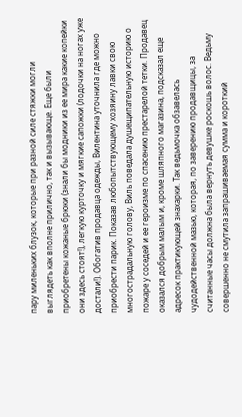пару миленьких блузок, которые при разной силе стяжки могли выглядеть как вполне прилично, так и вызывающе. Еще были приобретены кожаные брюки (знали бы модники из ее мира какие копейки они здесь стоят!), легкую курточку и мягкие сапожки (лодочки на ногах уже достали!). Обогатив продавца одежды, Вилентина уточнила где можно приобрести парик. Показав любопытствующему хозяину лавки свою многострадальную голову, Виль поведала душещипательную историю о пожаре у соседей и ее героизме по спасению престарелой тетки. Продавец оказался добрым малым и, кроме шляпного магазина, подсказал еще адресок практикующей знахарки. Так ведьмочка обзавелась чудодейственной мазью, которая, по заверению продавщицы, за считанные часы должна была вернуть девушке роскошь волос. Ведьму совершенно не смутила запрашиваемая сумма и короткий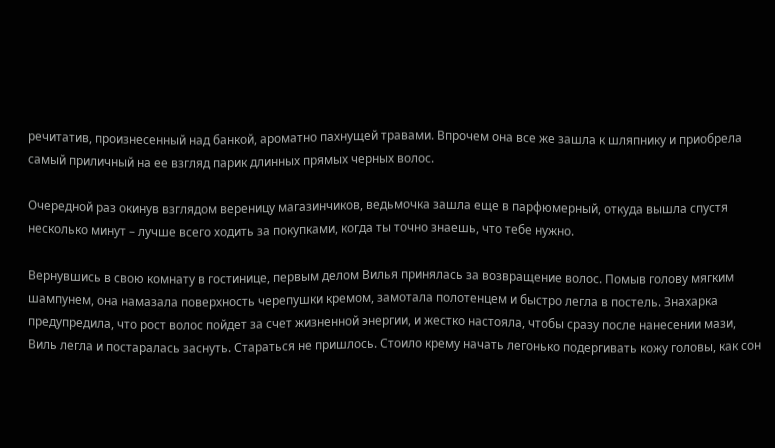речитатив, произнесенный над банкой, ароматно пахнущей травами. Впрочем она все же зашла к шляпнику и приобрела самый приличный на ее взгляд парик длинных прямых черных волос.

Очередной раз окинув взглядом вереницу магазинчиков, ведьмочка зашла еще в парфюмерный, откуда вышла спустя несколько минут – лучше всего ходить за покупками, когда ты точно знаешь, что тебе нужно.

Вернувшись в свою комнату в гостинице, первым делом Вилья принялась за возвращение волос. Помыв голову мягким шампунем, она намазала поверхность черепушки кремом, замотала полотенцем и быстро легла в постель. Знахарка предупредила, что рост волос пойдет за счет жизненной энергии, и жестко настояла, чтобы сразу после нанесении мази, Виль легла и постаралась заснуть. Стараться не пришлось. Стоило крему начать легонько подергивать кожу головы, как сон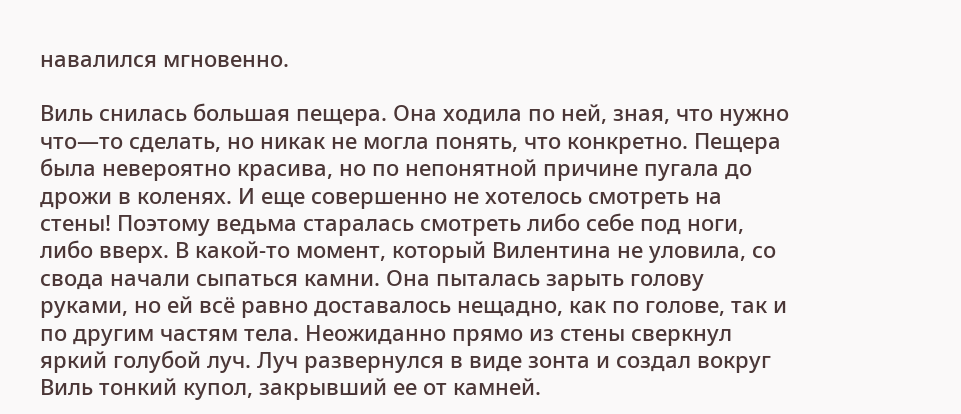навалился мгновенно.

Виль снилась большая пещера. Она ходила по ней, зная, что нужно что—то сделать, но никак не могла понять, что конкретно. Пещера была невероятно красива, но по непонятной причине пугала до дрожи в коленях. И еще совершенно не хотелось смотреть на стены! Поэтому ведьма старалась смотреть либо себе под ноги, либо вверх. В какой-то момент, который Вилентина не уловила, со свода начали сыпаться камни. Она пыталась зарыть голову руками, но ей всё равно доставалось нещадно, как по голове, так и по другим частям тела. Неожиданно прямо из стены сверкнул яркий голубой луч. Луч развернулся в виде зонта и создал вокруг Виль тонкий купол, закрывший ее от камней.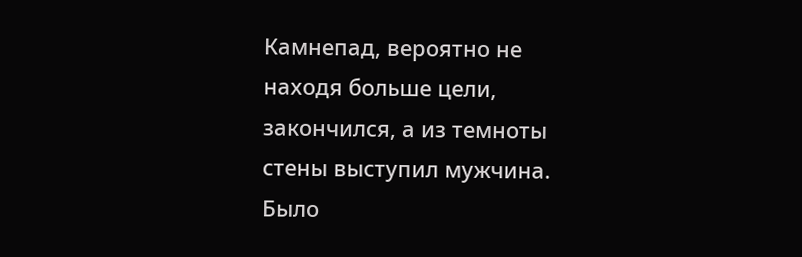Камнепад, вероятно не находя больше цели, закончился, а из темноты стены выступил мужчина. Было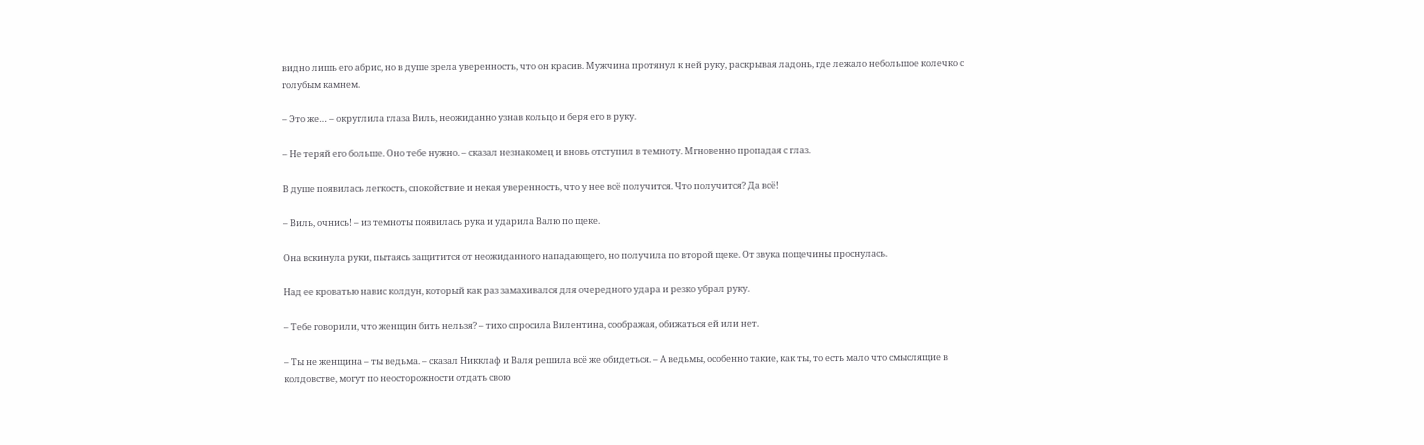видно лишь его абрис, но в душе зрела уверенность, что он красив. Мужчина протянул к ней руку, раскрывая ладонь, где лежало небольшое колечко с голубым камнем.

– Это же… – округлила глаза Виль, неожиданно узнав кольцо и беря его в руку.

– Не теряй его больше. Оно тебе нужно. – сказал незнакомец и вновь отступил в темноту. Мгновенно пропадая с глаз.

В душе появилась легкость, спокойствие и некая уверенность, что у нее всё получится. Что получится? Да всё!

– Виль, очнись! – из темноты появилась рука и ударила Валю по щеке.

Она вскинула руки, пытаясь защитится от неожиданного нападающего, но получила по второй щеке. От звука пощечины проснулась.

Над ее кроватью навис колдун, который как раз замахивался для очередного удара и резко убрал руку.

– Тебе говорили, что женщин бить нельзя? – тихо спросила Вилентина, соображая, обижаться ей или нет.

– Ты не женщина – ты ведьма. – сказал Никклаф и Валя решила всё же обидеться. – А ведьмы, особенно такие, как ты, то есть мало что смыслящие в колдовстве, могут по неосторожности отдать свою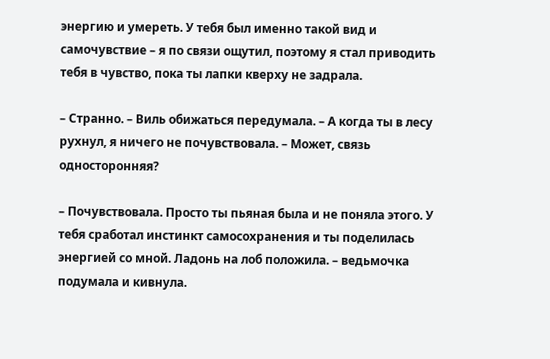энергию и умереть. У тебя был именно такой вид и самочувствие – я по связи ощутил, поэтому я стал приводить тебя в чувство, пока ты лапки кверху не задрала.

– Странно. – Виль обижаться передумала. – А когда ты в лесу рухнул, я ничего не почувствовала. – Может, связь односторонняя?

– Почувствовала. Просто ты пьяная была и не поняла этого. У тебя сработал инстинкт самосохранения и ты поделилась энергией со мной. Ладонь на лоб положила. – ведьмочка подумала и кивнула.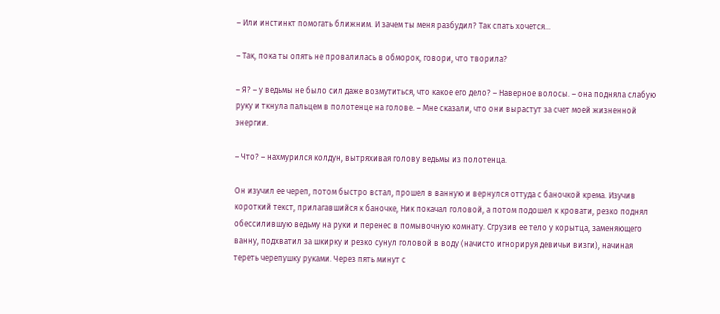– Или инстинкт помогать ближним. И зачем ты меня разбудил? Так спать хочется…

– Так, пока ты опять не провалилась в обморок, говори, что творила?

– Я? – у ведьмы не было сил даже возмутиться, что какое его дело? – Наверное волосы. – она подняла слабую руку и ткнула пальцем в полотенце на голове. – Мне сказали, что они вырастут за счет моей жизненной энергии.

– Что? – нахмурился колдун, вытряхивая голову ведьмы из полотенца.

Он изучил ее череп, потом быстро встал, прошел в ванную и вернулся оттуда с баночкой крема. Изучив короткий текст, прилагавшийся к баночке, Ник покачал головой, а потом подошел к кровати, резко поднял обессилившую ведьму на руки и перенес в помывочную комнату. Сгрузив ее тело у корытца, заменяющего ванну, подхватил за шкирку и резко сунул головой в воду (начисто игнорируя девичьи визги), начиная тереть черепушку руками. Через пять минут с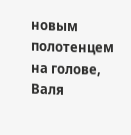новым полотенцем на голове, Валя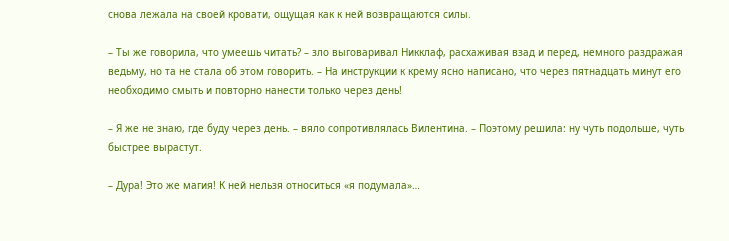снова лежала на своей кровати, ощущая как к ней возвращаются силы.

– Ты же говорила, что умеешь читать? – зло выговаривал Никклаф, расхаживая взад и перед, немного раздражая ведьму, но та не стала об этом говорить. – На инструкции к крему ясно написано, что через пятнадцать минут его необходимо смыть и повторно нанести только через день!

– Я же не знаю, где буду через день. – вяло сопротивлялась Вилентина. – Поэтому решила: ну чуть подольше, чуть быстрее вырастут.

– Дура! Это же магия! К ней нельзя относиться «я подумала»…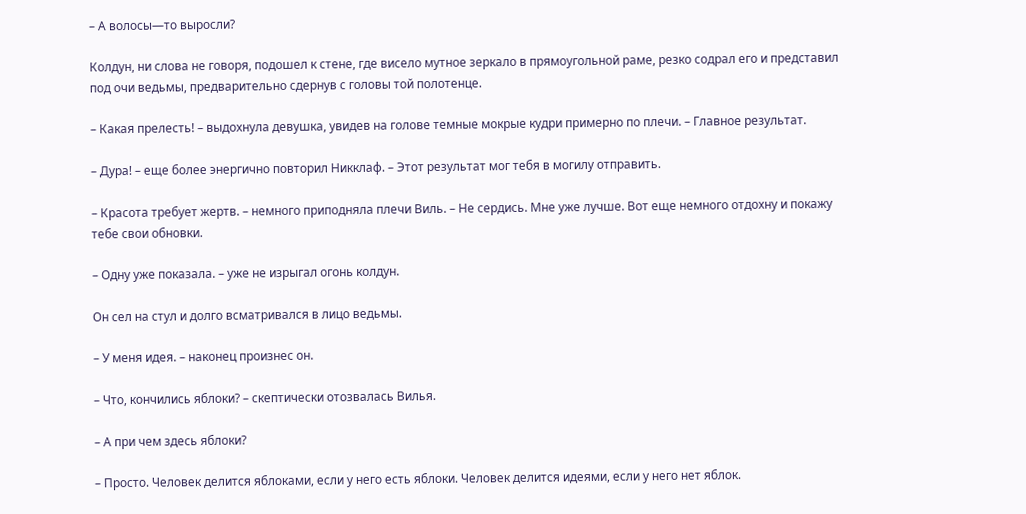– А волосы—то выросли?

Колдун, ни слова не говоря, подошел к стене, где висело мутное зеркало в прямоугольной раме, резко содрал его и представил под очи ведьмы, предварительно сдернув с головы той полотенце.

– Какая прелесть! – выдохнула девушка, увидев на голове темные мокрые кудри примерно по плечи. – Главное результат.

– Дура! – еще более энергично повторил Никклаф. – Этот результат мог тебя в могилу отправить.

– Красота требует жертв. – немного приподняла плечи Виль. – Не сердись. Мне уже лучше. Вот еще немного отдохну и покажу тебе свои обновки.

– Одну уже показала. – уже не изрыгал огонь колдун.

Он сел на стул и долго всматривался в лицо ведьмы.

– У меня идея. – наконец произнес он.

– Что, кончились яблоки? – скептически отозвалась Вилья.

– А при чем здесь яблоки?

– Просто. Человек делится яблоками, если у него есть яблоки. Человек делится идеями, если у него нет яблок.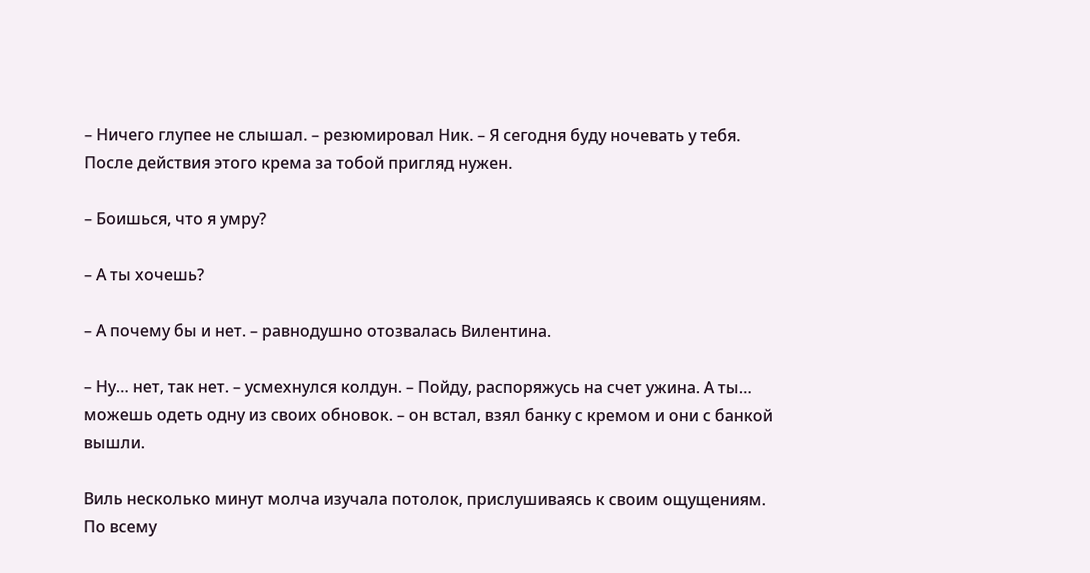– Ничего глупее не слышал. – резюмировал Ник. – Я сегодня буду ночевать у тебя. После действия этого крема за тобой пригляд нужен.

– Боишься, что я умру?

– А ты хочешь?

– А почему бы и нет. – равнодушно отозвалась Вилентина.

– Ну… нет, так нет. – усмехнулся колдун. – Пойду, распоряжусь на счет ужина. А ты… можешь одеть одну из своих обновок. – он встал, взял банку с кремом и они с банкой вышли.

Виль несколько минут молча изучала потолок, прислушиваясь к своим ощущениям. По всему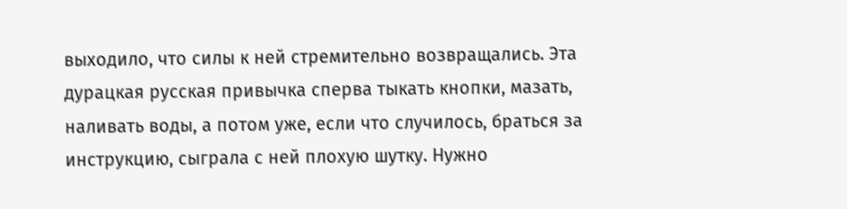выходило, что силы к ней стремительно возвращались. Эта дурацкая русская привычка сперва тыкать кнопки, мазать, наливать воды, а потом уже, если что случилось, браться за инструкцию, сыграла с ней плохую шутку. Нужно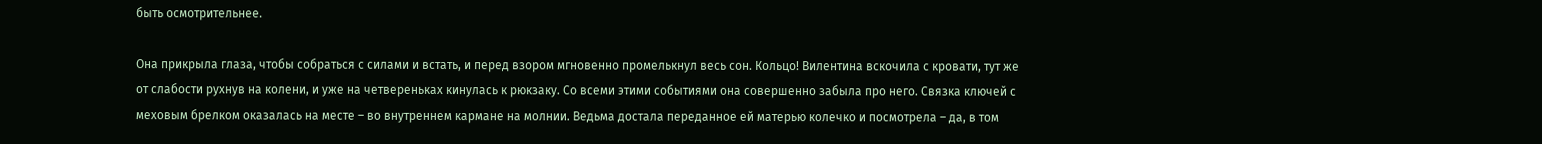быть осмотрительнее.

Она прикрыла глаза, чтобы собраться с силами и встать, и перед взором мгновенно промелькнул весь сон. Кольцо! Вилентина вскочила с кровати, тут же от слабости рухнув на колени, и уже на четвереньках кинулась к рюкзаку. Со всеми этими событиями она совершенно забыла про него. Связка ключей с меховым брелком оказалась на месте – во внутреннем кармане на молнии. Ведьма достала переданное ей матерью колечко и посмотрела – да, в том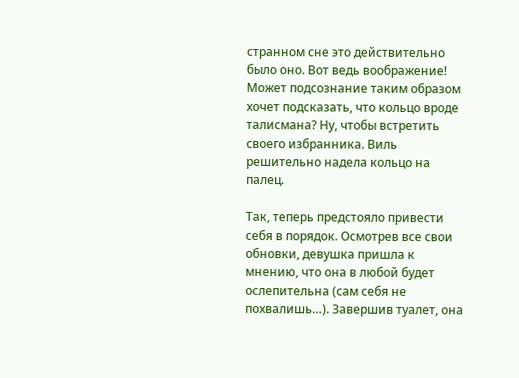странном сне это действительно было оно. Вот ведь воображение! Может подсознание таким образом хочет подсказать, что кольцо вроде талисмана? Ну, чтобы встретить своего избранника. Виль решительно надела кольцо на палец.

Так, теперь предстояло привести себя в порядок. Осмотрев все свои обновки, девушка пришла к мнению, что она в любой будет ослепительна (сам себя не похвалишь…). Завершив туалет, она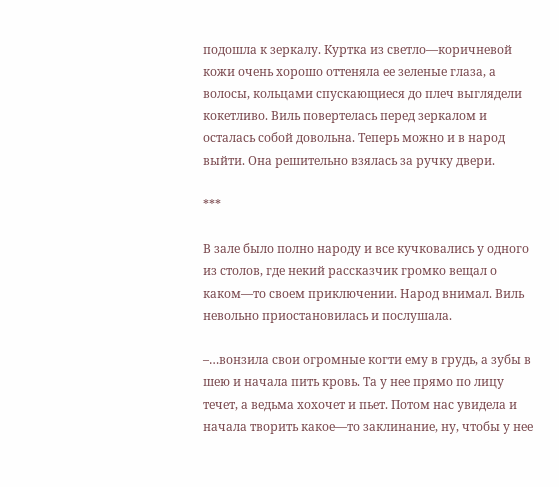подошла к зеркалу. Куртка из светло—коричневой кожи очень хорошо оттеняла ее зеленые глаза, а волосы, кольцами спускающиеся до плеч выглядели кокетливо. Виль повертелась перед зеркалом и осталась собой довольна. Теперь можно и в народ выйти. Она решительно взялась за ручку двери.

***

В зале было полно народу и все кучковались у одного из столов, где некий рассказчик громко вещал о каком—то своем приключении. Народ внимал. Виль невольно приостановилась и послушала.

–…вонзила свои огромные когти ему в грудь, а зубы в шею и начала пить кровь. Та у нее прямо по лицу течет, а ведьма хохочет и пьет. Потом нас увидела и начала творить какое—то заклинание, ну, чтобы у нее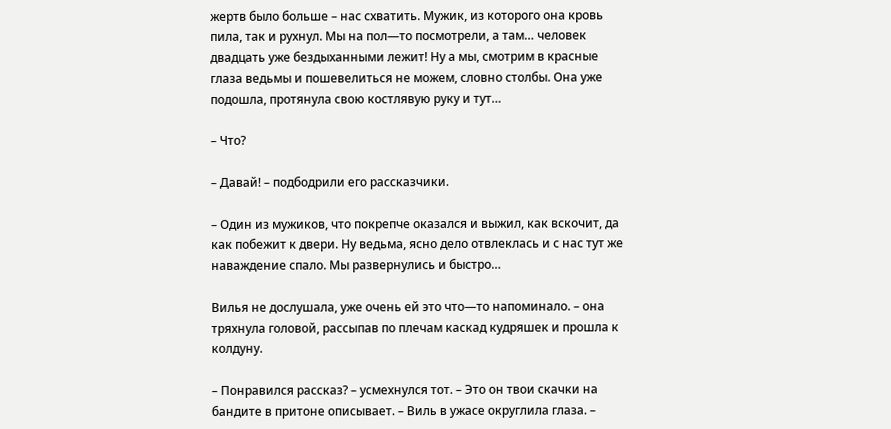жертв было больше – нас схватить. Мужик, из которого она кровь пила, так и рухнул. Мы на пол—то посмотрели, а там… человек двадцать уже бездыханными лежит! Ну а мы, смотрим в красные глаза ведьмы и пошевелиться не можем, словно столбы. Она уже подошла, протянула свою костлявую руку и тут…

– Что?

– Давай! – подбодрили его рассказчики.

– Один из мужиков, что покрепче оказался и выжил, как вскочит, да как побежит к двери. Ну ведьма, ясно дело отвлеклась и с нас тут же наваждение спало. Мы развернулись и быстро…

Вилья не дослушала, уже очень ей это что—то напоминало. – она тряхнула головой, рассыпав по плечам каскад кудряшек и прошла к колдуну.

– Понравился рассказ? – усмехнулся тот. – Это он твои скачки на бандите в притоне описывает. – Виль в ужасе округлила глаза. –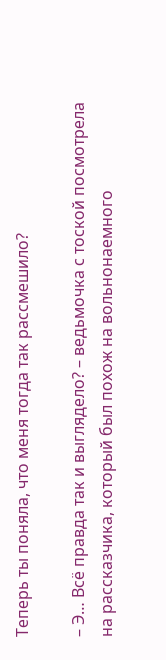Теперь ты поняла, что меня тогда так рассмешило?

– Э… Всё правда так и выглядело? – ведьмочка с тоской посмотрела на рассказчика, который был похож на вольнонаемного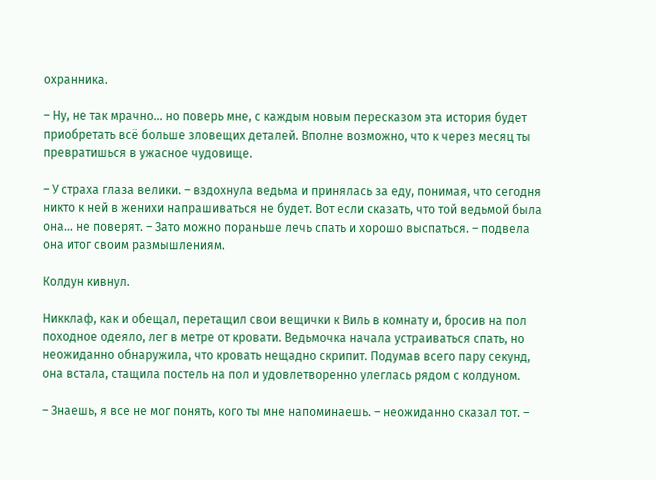охранника.

– Ну, не так мрачно… но поверь мне, с каждым новым пересказом эта история будет приобретать всё больше зловещих деталей. Вполне возможно, что к через месяц ты превратишься в ужасное чудовище.

– У страха глаза велики. – вздохнула ведьма и принялась за еду, понимая, что сегодня никто к ней в женихи напрашиваться не будет. Вот если сказать, что той ведьмой была она… не поверят. – Зато можно пораньше лечь спать и хорошо выспаться. – подвела она итог своим размышлениям.

Колдун кивнул.

Никклаф, как и обещал, перетащил свои вещички к Виль в комнату и, бросив на пол походное одеяло, лег в метре от кровати. Ведьмочка начала устраиваться спать, но неожиданно обнаружила, что кровать нещадно скрипит. Подумав всего пару секунд, она встала, стащила постель на пол и удовлетворенно улеглась рядом с колдуном.

– Знаешь, я все не мог понять, кого ты мне напоминаешь. – неожиданно сказал тот. –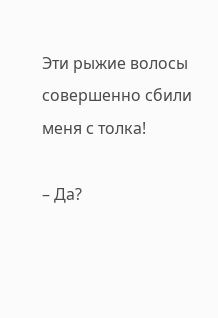Эти рыжие волосы совершенно сбили меня с толка!

– Да?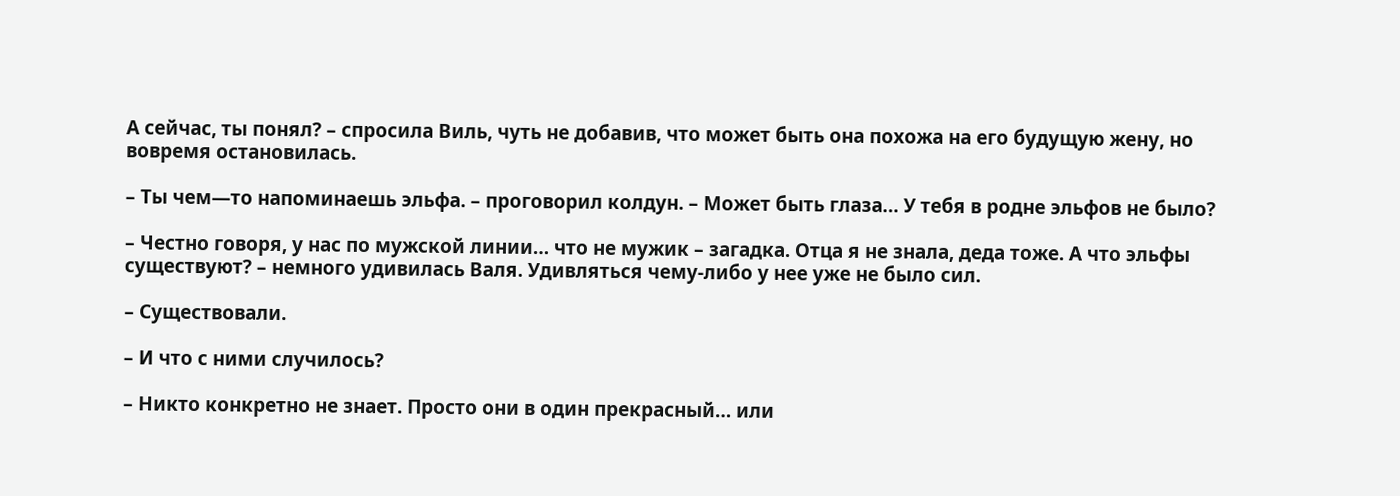А сейчас, ты понял? – спросила Виль, чуть не добавив, что может быть она похожа на его будущую жену, но вовремя остановилась.

– Ты чем—то напоминаешь эльфа. – проговорил колдун. – Может быть глаза… У тебя в родне эльфов не было?

– Честно говоря, у нас по мужской линии… что не мужик – загадка. Отца я не знала, деда тоже. А что эльфы существуют? – немного удивилась Валя. Удивляться чему-либо у нее уже не было сил.

– Существовали.

– И что с ними случилось?

– Никто конкретно не знает. Просто они в один прекрасный… или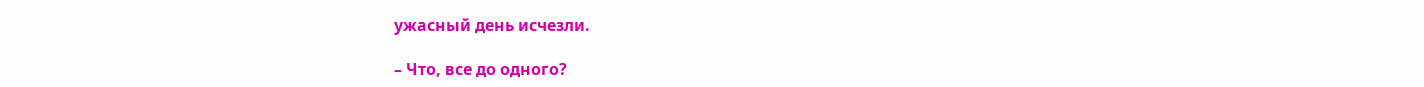ужасный день исчезли.

– Что, все до одного?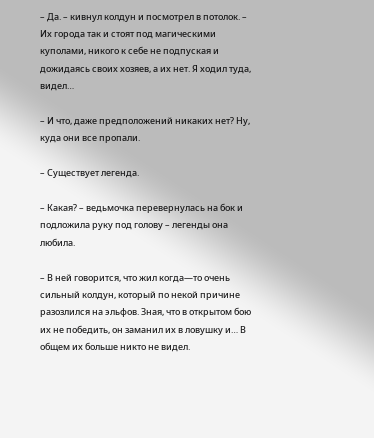– Да. – кивнул колдун и посмотрел в потолок. – Их города так и стоят под магическими куполами, никого к себе не подпуская и дожидаясь своих хозяев, а их нет. Я ходил туда, видел…

– И что, даже предположений никаких нет? Ну, куда они все пропали.

– Существует легенда.

– Какая? – ведьмочка перевернулась на бок и подложила руку под голову – легенды она любила.

– В ней говорится, что жил когда—то очень сильный колдун, который по некой причине разозлился на эльфов. Зная, что в открытом бою их не победить, он заманил их в ловушку и… В общем их больше никто не видел.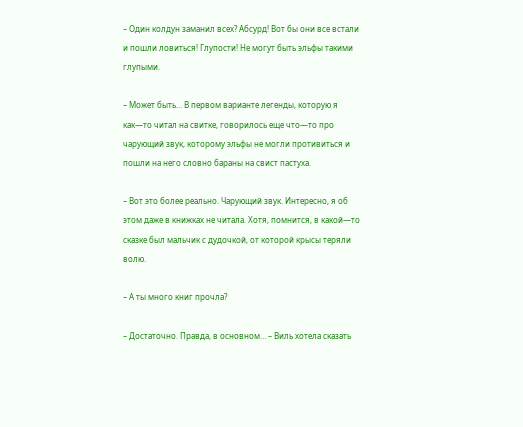– Один колдун заманил всех? Абсурд! Вот бы они все встали и пошли ловиться! Глупости! Не могут быть эльфы такими глупыми.

– Может быть… В первом варианте легенды, которую я как—то читал на свитке, говорилось еще что—то про чарующий звук, которому эльфы не могли противиться и пошли на него словно бараны на свист пастуха.

– Вот это более реально. Чарующий звук. Интересно, я об этом даже в книжках не читала. Хотя, помнится, в какой—то сказке был мальчик с дудочкой, от которой крысы теряли волю.

– А ты много книг прочла?

– Достаточно. Правда, в основном… – Виль хотела сказать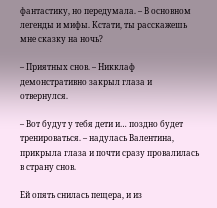фантастику, но передумала. – В основном легенды и мифы. Кстати, ты расскажешь мне сказку на ночь?

– Приятных снов. – Никклаф демонстративно закрыл глаза и отвернулся.

– Вот будут у тебя дети и… поздно будет тренироваться. – надулась Валентина, прикрыла глаза и почти сразу провалилась в страну снов.

Ей опять снилась пещера, и из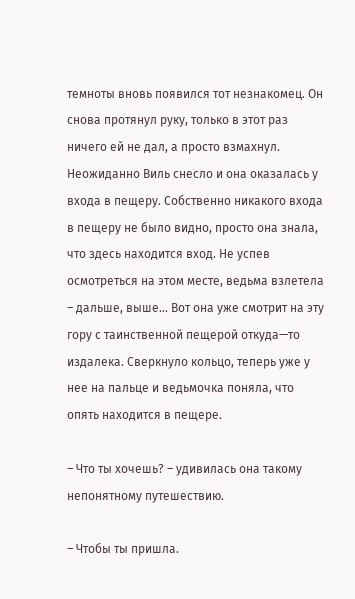темноты вновь появился тот незнакомец. Он снова протянул руку, только в этот раз ничего ей не дал, а просто взмахнул. Неожиданно Виль снесло и она оказалась у входа в пещеру. Собственно никакого входа в пещеру не было видно, просто она знала, что здесь находится вход. Не успев осмотреться на этом месте, ведьма взлетела – дальше, выше… Вот она уже смотрит на эту гору с таинственной пещерой откуда—то издалека. Сверкнуло кольцо, теперь уже у нее на пальце и ведьмочка поняла, что опять находится в пещере.

– Что ты хочешь? – удивилась она такому непонятному путешествию.

– Чтобы ты пришла.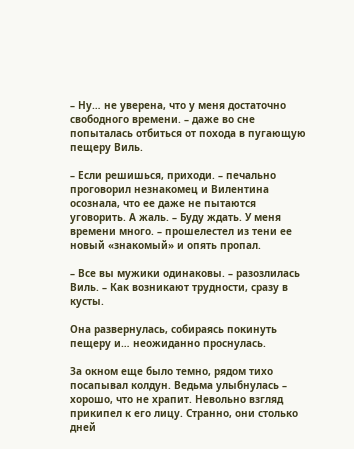– Ну… не уверена, что у меня достаточно свободного времени. – даже во сне попыталась отбиться от похода в пугающую пещеру Виль.

– Если решишься, приходи. – печально проговорил незнакомец и Вилентина осознала, что ее даже не пытаются уговорить. А жаль. – Буду ждать. У меня времени много. – прошелестел из тени ее новый «знакомый» и опять пропал.

– Все вы мужики одинаковы. – разозлилась Виль. – Как возникают трудности, сразу в кусты.

Она развернулась, собираясь покинуть пещеру и… неожиданно проснулась.

За окном еще было темно, рядом тихо посапывал колдун. Ведьма улыбнулась – хорошо, что не храпит. Невольно взгляд прикипел к его лицу. Странно, они столько дней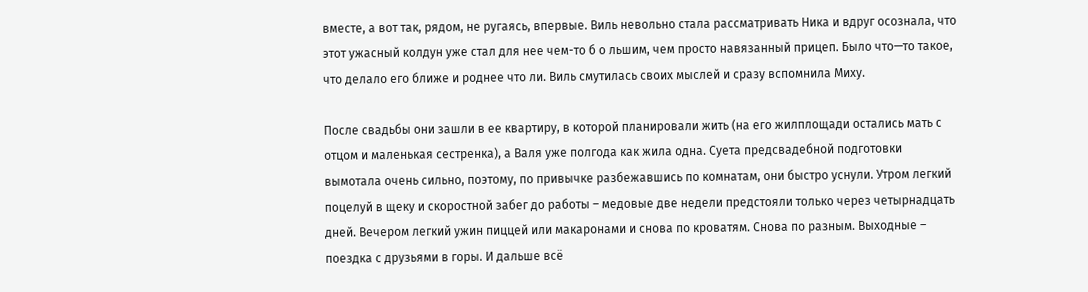вместе, а вот так, рядом, не ругаясь, впервые. Виль невольно стала рассматривать Ника и вдруг осознала, что этот ужасный колдун уже стал для нее чем-то б о льшим, чем просто навязанный прицеп. Было что—то такое, что делало его ближе и роднее что ли. Виль смутилась своих мыслей и сразу вспомнила Миху.

После свадьбы они зашли в ее квартиру, в которой планировали жить (на его жилплощади остались мать с отцом и маленькая сестренка), а Валя уже полгода как жила одна. Суета предсвадебной подготовки вымотала очень сильно, поэтому, по привычке разбежавшись по комнатам, они быстро уснули. Утром легкий поцелуй в щеку и скоростной забег до работы – медовые две недели предстояли только через четырнадцать дней. Вечером легкий ужин пиццей или макаронами и снова по кроватям. Снова по разным. Выходные – поездка с друзьями в горы. И дальше всё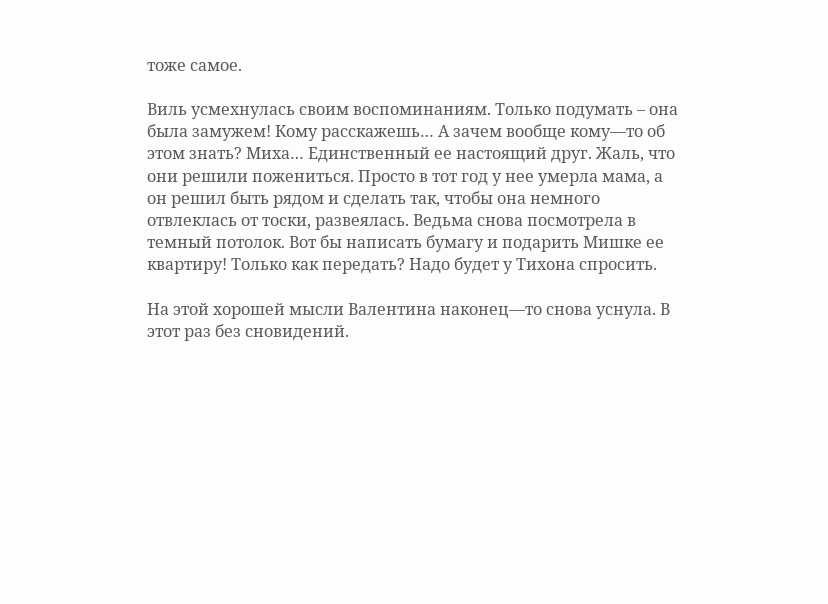тоже самое.

Виль усмехнулась своим воспоминаниям. Только подумать – она была замужем! Кому расскажешь… А зачем вообще кому—то об этом знать? Миха… Единственный ее настоящий друг. Жаль, что они решили пожениться. Просто в тот год у нее умерла мама, а он решил быть рядом и сделать так, чтобы она немного отвлеклась от тоски, развеялась. Ведьма снова посмотрела в темный потолок. Вот бы написать бумагу и подарить Мишке ее квартиру! Только как передать? Надо будет у Тихона спросить.

На этой хорошей мысли Валентина наконец—то снова уснула. В этот раз без сновидений.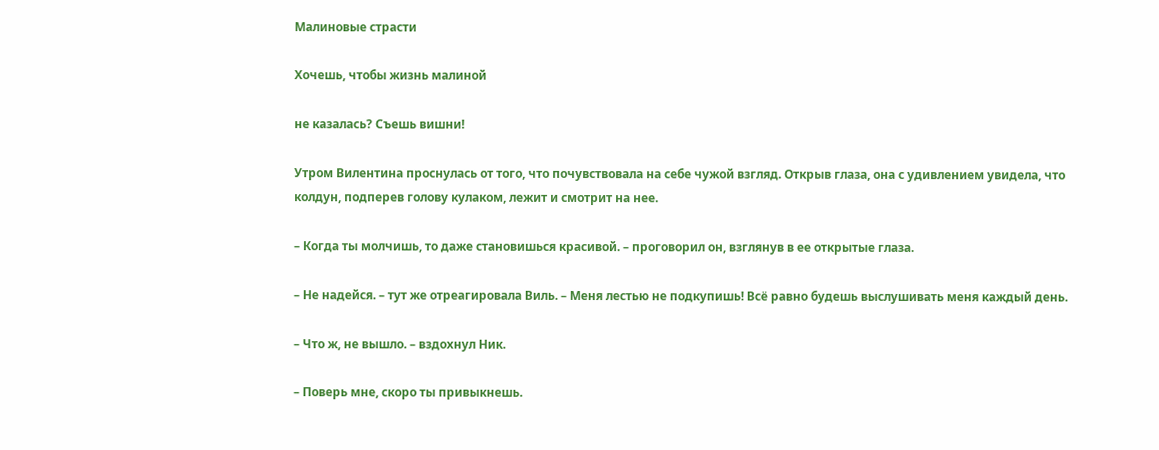Малиновые страсти

Хочешь, чтобы жизнь малиной

не казалась? Съешь вишни!

Утром Вилентина проснулась от того, что почувствовала на себе чужой взгляд. Открыв глаза, она с удивлением увидела, что колдун, подперев голову кулаком, лежит и смотрит на нее.

– Когда ты молчишь, то даже становишься красивой. – проговорил он, взглянув в ее открытые глаза.

– Не надейся. – тут же отреагировала Виль. – Меня лестью не подкупишь! Всё равно будешь выслушивать меня каждый день.

– Что ж, не вышло. – вздохнул Ник.

– Поверь мне, скоро ты привыкнешь.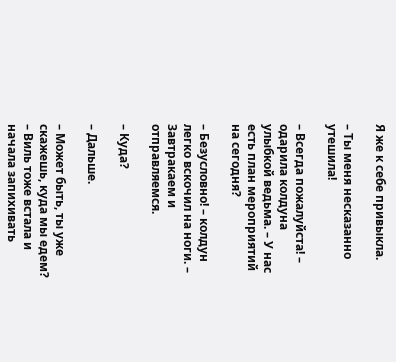Я же к себе привыкла.

– Ты меня несказанно утешила!

– Всегда пожалуйста! – одарила колдуна улыбкой ведьма. – У нас есть план мероприятий на сегодня?

– Безусловно! – колдун легко вскочил на ноги. – Завтракаем и отправляемся.

– Куда?

– Дальше.

– Может быть, ты уже скажешь, куда мы едем? – Виль тоже встала и начала запихивать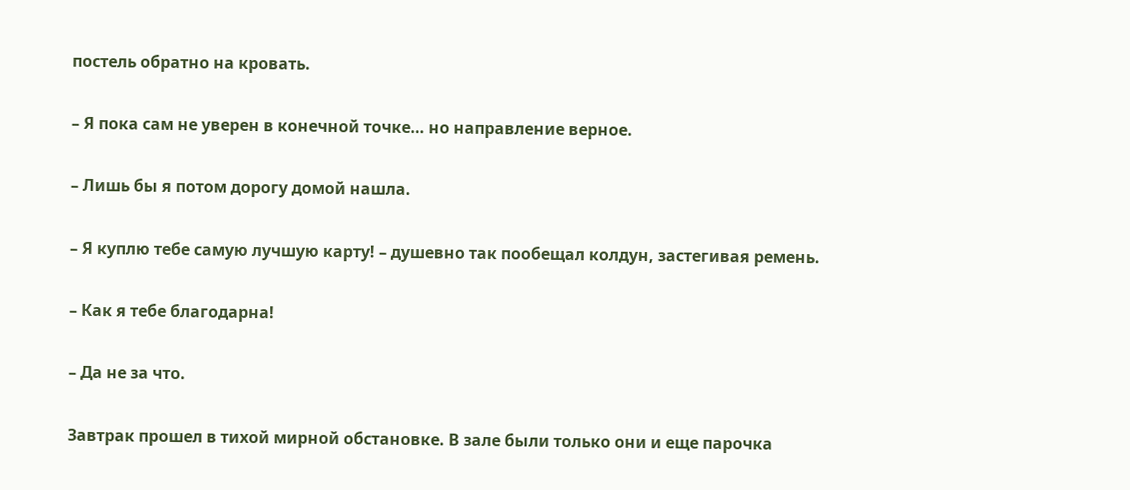постель обратно на кровать.

– Я пока сам не уверен в конечной точке… но направление верное.

– Лишь бы я потом дорогу домой нашла.

– Я куплю тебе самую лучшую карту! – душевно так пообещал колдун, застегивая ремень.

– Как я тебе благодарна!

– Да не за что.

Завтрак прошел в тихой мирной обстановке. В зале были только они и еще парочка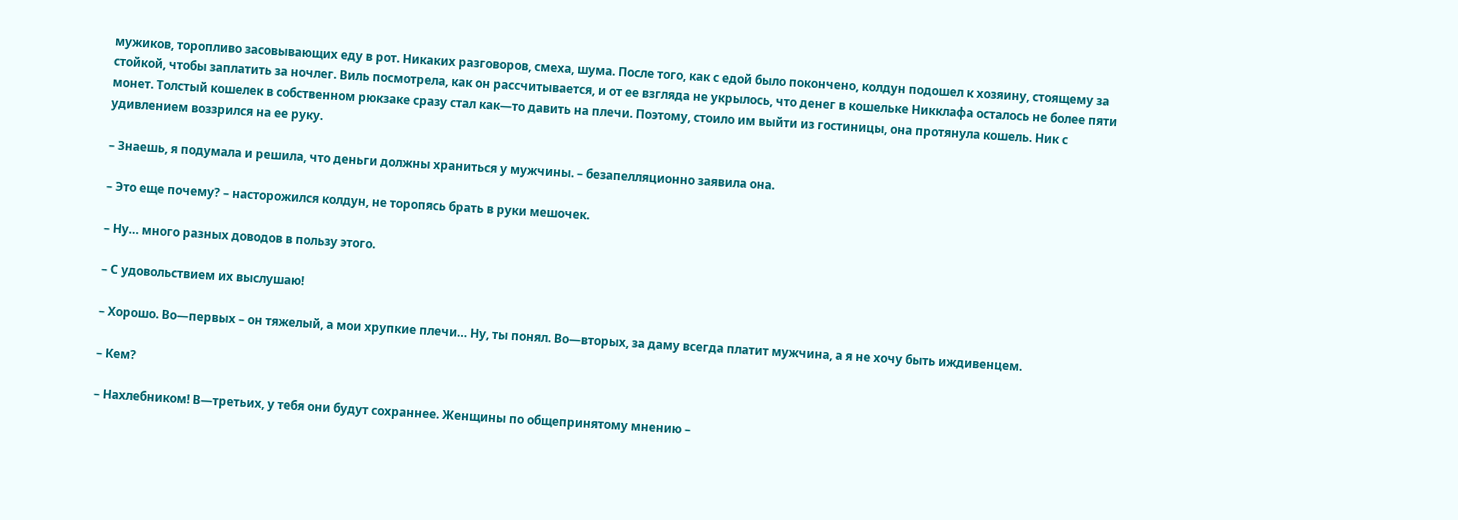мужиков, торопливо засовывающих еду в рот. Никаких разговоров, смеха, шума. После того, как с едой было покончено, колдун подошел к хозяину, стоящему за стойкой, чтобы заплатить за ночлег. Виль посмотрела, как он рассчитывается, и от ее взгляда не укрылось, что денег в кошельке Никклафа осталось не более пяти монет. Толстый кошелек в собственном рюкзаке сразу стал как—то давить на плечи. Поэтому, стоило им выйти из гостиницы, она протянула кошель. Ник с удивлением воззрился на ее руку.

– Знаешь, я подумала и решила, что деньги должны храниться у мужчины. – безапелляционно заявила она.

– Это еще почему? – насторожился колдун, не торопясь брать в руки мешочек.

– Ну… много разных доводов в пользу этого.

– С удовольствием их выслушаю!

– Хорошо. Во—первых – он тяжелый, а мои хрупкие плечи… Ну, ты понял. Во—вторых, за даму всегда платит мужчина, а я не хочу быть иждивенцем.

– Кем?

– Нахлебником! В—третьих, у тебя они будут сохраннее. Женщины по общепринятому мнению –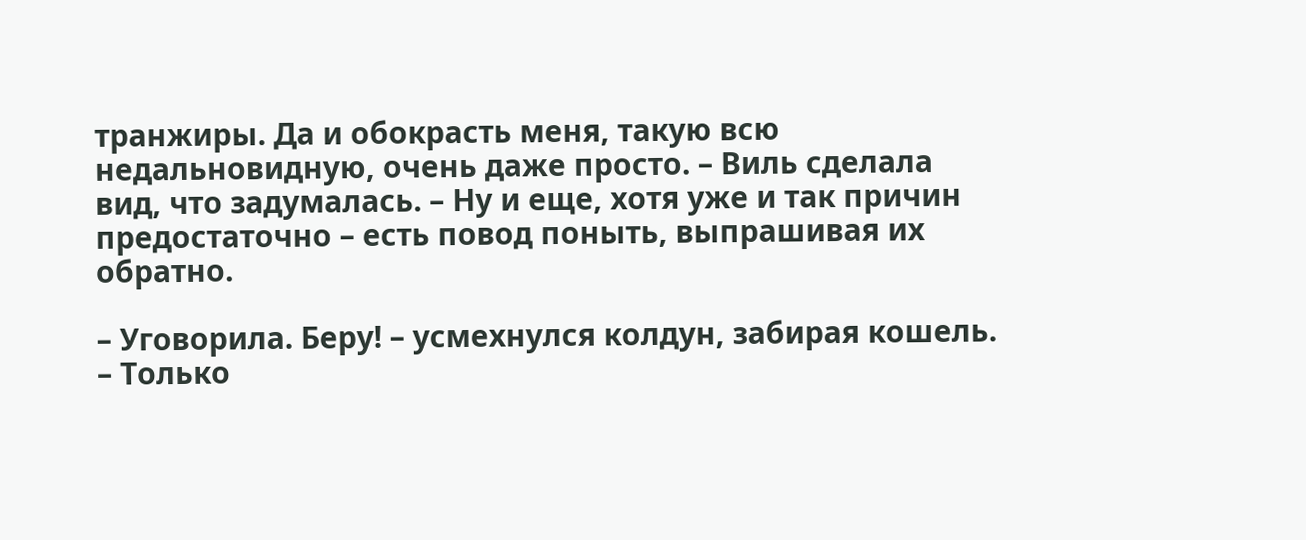транжиры. Да и обокрасть меня, такую всю недальновидную, очень даже просто. – Виль сделала вид, что задумалась. – Ну и еще, хотя уже и так причин предостаточно – есть повод поныть, выпрашивая их обратно.

– Уговорила. Беру! – усмехнулся колдун, забирая кошель. – Только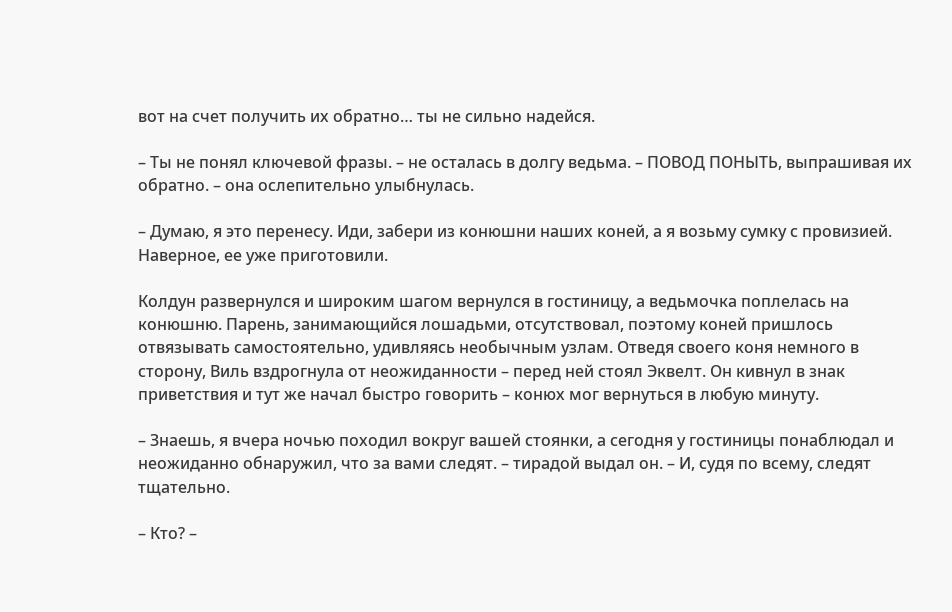вот на счет получить их обратно… ты не сильно надейся.

– Ты не понял ключевой фразы. – не осталась в долгу ведьма. – ПОВОД ПОНЫТЬ, выпрашивая их обратно. – она ослепительно улыбнулась.

– Думаю, я это перенесу. Иди, забери из конюшни наших коней, а я возьму сумку с провизией. Наверное, ее уже приготовили.

Колдун развернулся и широким шагом вернулся в гостиницу, а ведьмочка поплелась на конюшню. Парень, занимающийся лошадьми, отсутствовал, поэтому коней пришлось отвязывать самостоятельно, удивляясь необычным узлам. Отведя своего коня немного в сторону, Виль вздрогнула от неожиданности – перед ней стоял Эквелт. Он кивнул в знак приветствия и тут же начал быстро говорить – конюх мог вернуться в любую минуту.

– Знаешь, я вчера ночью походил вокруг вашей стоянки, а сегодня у гостиницы понаблюдал и неожиданно обнаружил, что за вами следят. – тирадой выдал он. – И, судя по всему, следят тщательно.

– Кто? –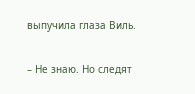выпучила глаза Виль.

– Не знаю. Но следят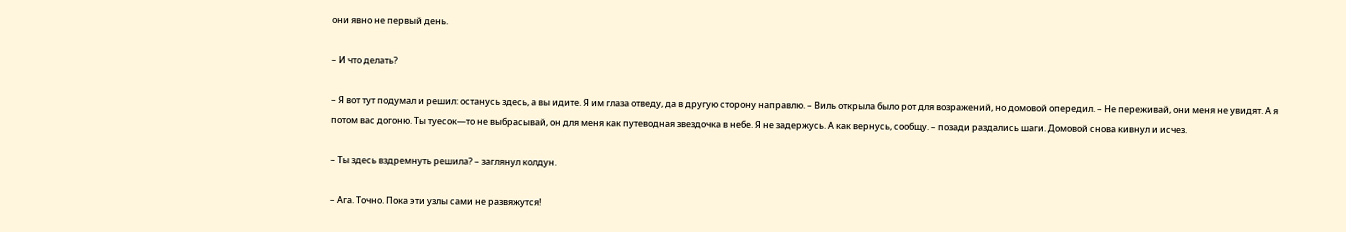они явно не первый день.

– И что делать?

– Я вот тут подумал и решил: останусь здесь, а вы идите. Я им глаза отведу, да в другую сторону направлю. – Виль открыла было рот для возражений, но домовой опередил. – Не переживай, они меня не увидят. А я потом вас догоню. Ты туесок—то не выбрасывай, он для меня как путеводная звездочка в небе. Я не задержусь. А как вернусь, сообщу. – позади раздались шаги. Домовой снова кивнул и исчез.

– Ты здесь вздремнуть решила? – заглянул колдун.

– Ага. Точно. Пока эти узлы сами не развяжутся!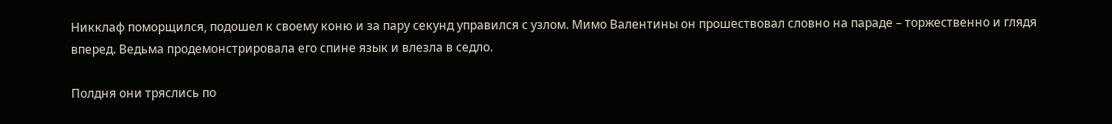Никклаф поморщился, подошел к своему коню и за пару секунд управился с узлом. Мимо Валентины он прошествовал словно на параде – торжественно и глядя вперед. Ведьма продемонстрировала его спине язык и влезла в седло.

Полдня они тряслись по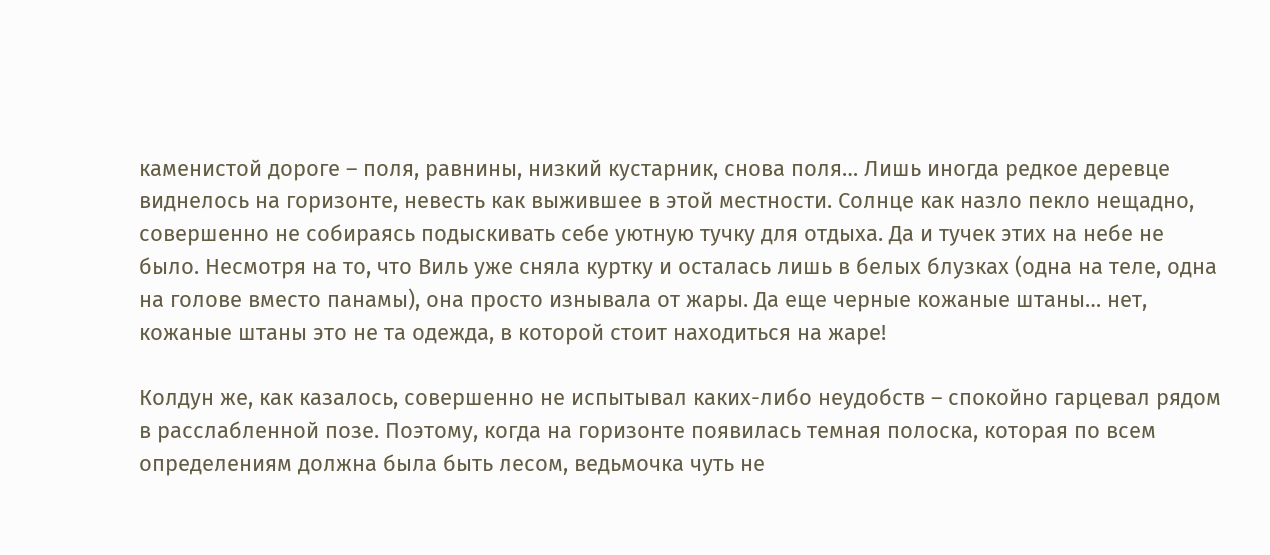каменистой дороге – поля, равнины, низкий кустарник, снова поля… Лишь иногда редкое деревце виднелось на горизонте, невесть как выжившее в этой местности. Солнце как назло пекло нещадно, совершенно не собираясь подыскивать себе уютную тучку для отдыха. Да и тучек этих на небе не было. Несмотря на то, что Виль уже сняла куртку и осталась лишь в белых блузках (одна на теле, одна на голове вместо панамы), она просто изнывала от жары. Да еще черные кожаные штаны… нет, кожаные штаны это не та одежда, в которой стоит находиться на жаре!

Колдун же, как казалось, совершенно не испытывал каких-либо неудобств – спокойно гарцевал рядом в расслабленной позе. Поэтому, когда на горизонте появилась темная полоска, которая по всем определениям должна была быть лесом, ведьмочка чуть не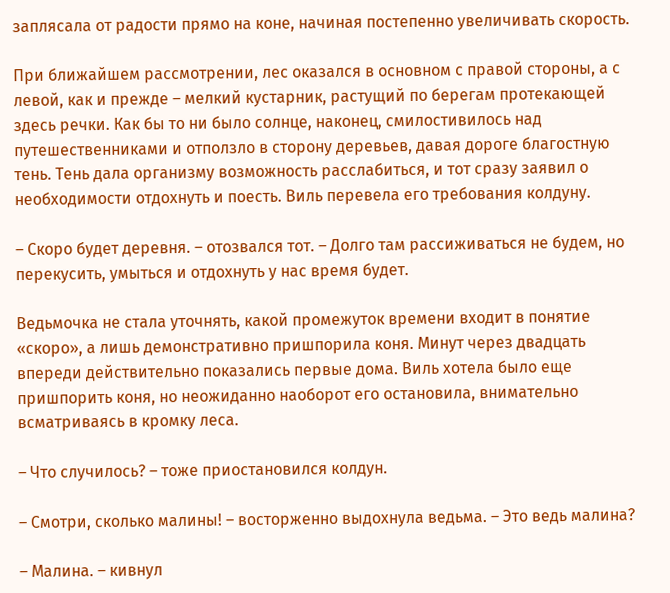заплясала от радости прямо на коне, начиная постепенно увеличивать скорость.

При ближайшем рассмотрении, лес оказался в основном с правой стороны, а с левой, как и прежде – мелкий кустарник, растущий по берегам протекающей здесь речки. Как бы то ни было солнце, наконец, смилостивилось над путешественниками и отползло в сторону деревьев, давая дороге благостную тень. Тень дала организму возможность расслабиться, и тот сразу заявил о необходимости отдохнуть и поесть. Виль перевела его требования колдуну.

– Скоро будет деревня. – отозвался тот. – Долго там рассиживаться не будем, но перекусить, умыться и отдохнуть у нас время будет.

Ведьмочка не стала уточнять, какой промежуток времени входит в понятие «скоро», а лишь демонстративно пришпорила коня. Минут через двадцать впереди действительно показались первые дома. Виль хотела было еще пришпорить коня, но неожиданно наоборот его остановила, внимательно всматриваясь в кромку леса.

– Что случилось? – тоже приостановился колдун.

– Смотри, сколько малины! – восторженно выдохнула ведьма. – Это ведь малина?

– Малина. – кивнул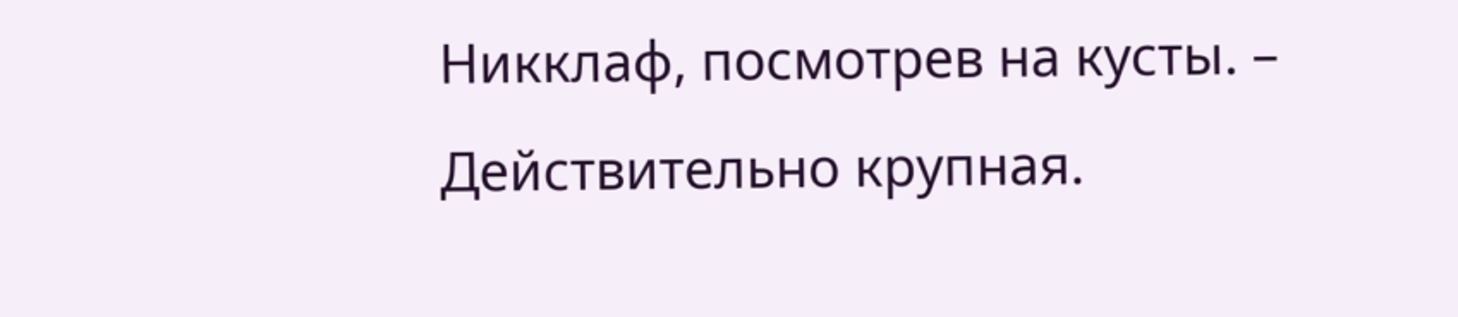Никклаф, посмотрев на кусты. – Действительно крупная.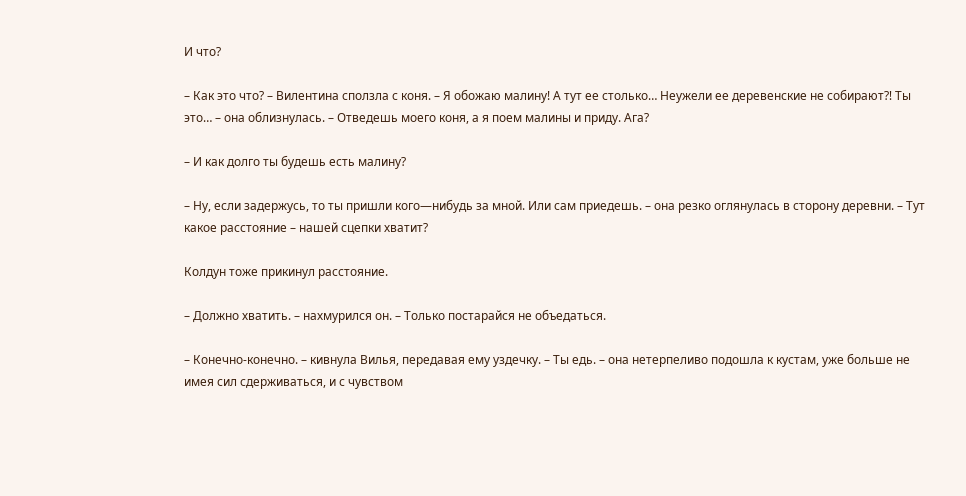И что?

– Как это что? – Вилентина сползла с коня. – Я обожаю малину! А тут ее столько… Неужели ее деревенские не собирают⁈ Ты это… – она облизнулась. – Отведешь моего коня, а я поем малины и приду. Ага?

– И как долго ты будешь есть малину?

– Ну, если задержусь, то ты пришли кого—нибудь за мной. Или сам приедешь. – она резко оглянулась в сторону деревни. – Тут какое расстояние – нашей сцепки хватит?

Колдун тоже прикинул расстояние.

– Должно хватить. – нахмурился он. – Только постарайся не объедаться.

– Конечно-конечно. – кивнула Вилья, передавая ему уздечку. – Ты едь. – она нетерпеливо подошла к кустам, уже больше не имея сил сдерживаться, и с чувством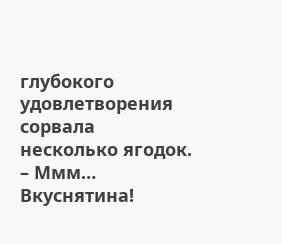глубокого удовлетворения сорвала несколько ягодок. – Ммм… Вкуснятина!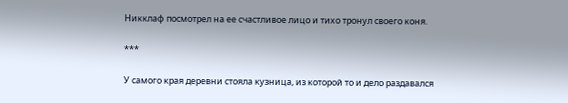Никклаф посмотрел на ее счастливое лицо и тихо тронул своего коня.

***

У самого края деревни стояла кузница, из которой то и дело раздавался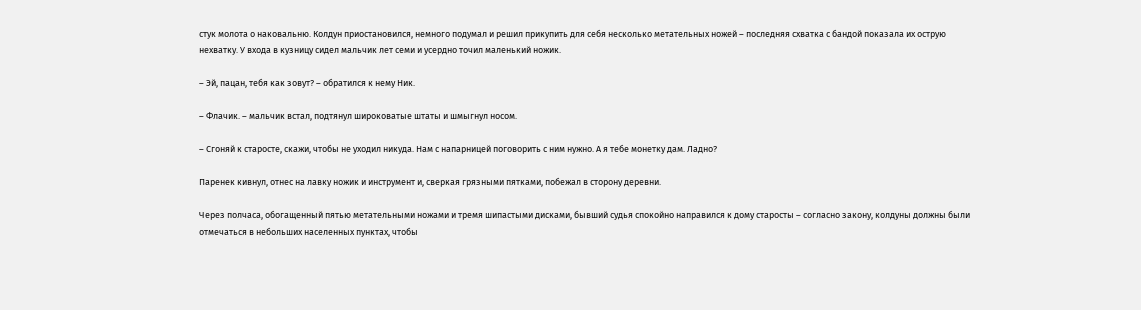стук молота о наковальню. Колдун приостановился, немного подумал и решил прикупить для себя несколько метательных ножей – последняя схватка с бандой показала их острую нехватку. У входа в кузницу сидел мальчик лет семи и усердно точил маленький ножик.

– Эй, пацан, тебя как зовут? – обратился к нему Ник.

– Флачик. – мальчик встал, подтянул широковатые штаты и шмыгнул носом.

– Сгоняй к старосте, скажи, чтобы не уходил никуда. Нам с напарницей поговорить с ним нужно. А я тебе монетку дам. Ладно?

Паренек кивнул, отнес на лавку ножик и инструмент и, сверкая грязными пятками, побежал в сторону деревни.

Через полчаса, обогащенный пятью метательными ножами и тремя шипастыми дисками, бывший судья спокойно направился к дому старосты – согласно закону, колдуны должны были отмечаться в небольших населенных пунктах, чтобы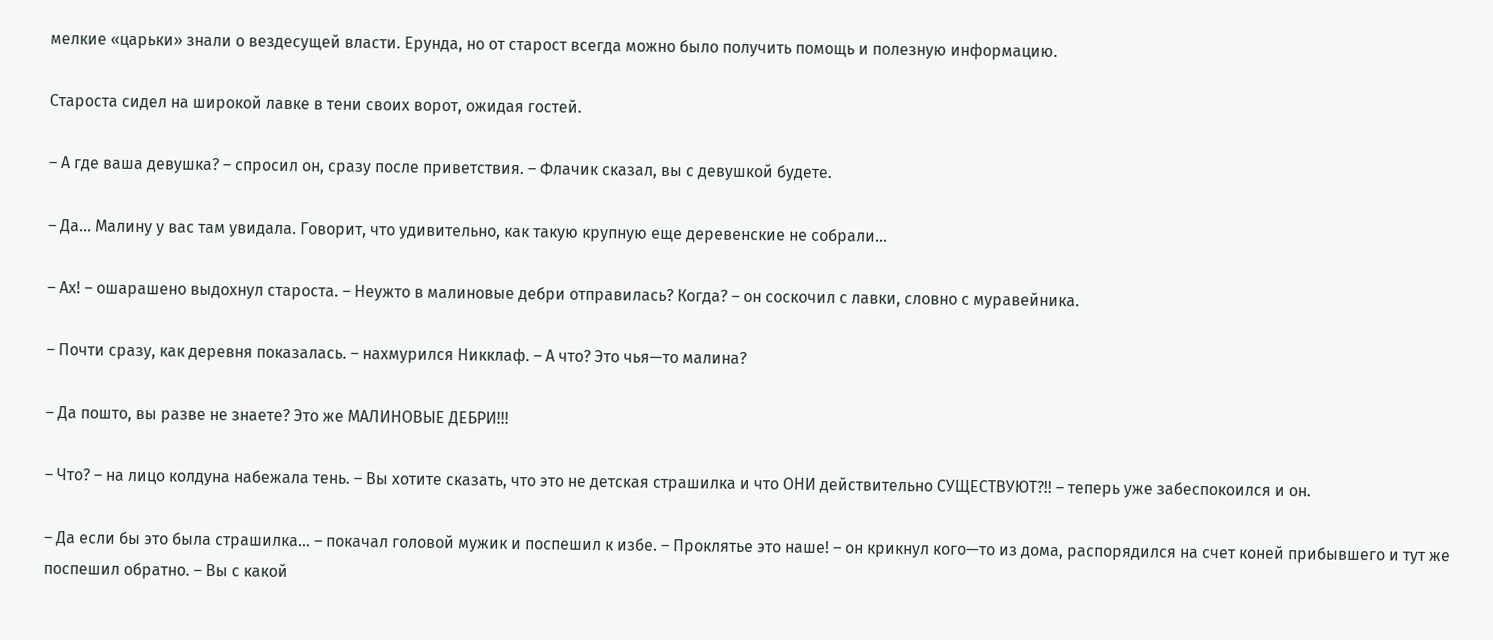мелкие «царьки» знали о вездесущей власти. Ерунда, но от старост всегда можно было получить помощь и полезную информацию.

Староста сидел на широкой лавке в тени своих ворот, ожидая гостей.

– А где ваша девушка? – спросил он, сразу после приветствия. – Флачик сказал, вы с девушкой будете.

– Да… Малину у вас там увидала. Говорит, что удивительно, как такую крупную еще деревенские не собрали…

– Ах! – ошарашено выдохнул староста. – Неужто в малиновые дебри отправилась? Когда? – он соскочил с лавки, словно с муравейника.

– Почти сразу, как деревня показалась. – нахмурился Никклаф. – А что? Это чья—то малина?

– Да пошто, вы разве не знаете? Это же МАЛИНОВЫЕ ДЕБРИ!!!

– Что? – на лицо колдуна набежала тень. – Вы хотите сказать, что это не детская страшилка и что ОНИ действительно СУЩЕСТВУЮТ?!! – теперь уже забеспокоился и он.

– Да если бы это была страшилка… – покачал головой мужик и поспешил к избе. – Проклятье это наше! – он крикнул кого—то из дома, распорядился на счет коней прибывшего и тут же поспешил обратно. – Вы с какой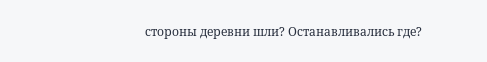стороны деревни шли? Останавливались где?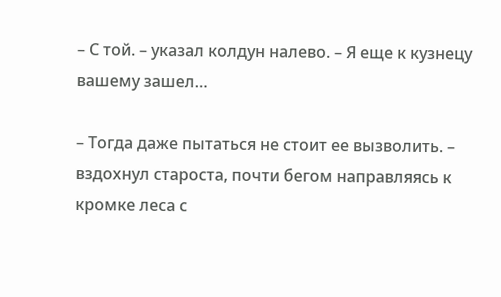– С той. – указал колдун налево. – Я еще к кузнецу вашему зашел…

– Тогда даже пытаться не стоит ее вызволить. – вздохнул староста, почти бегом направляясь к кромке леса с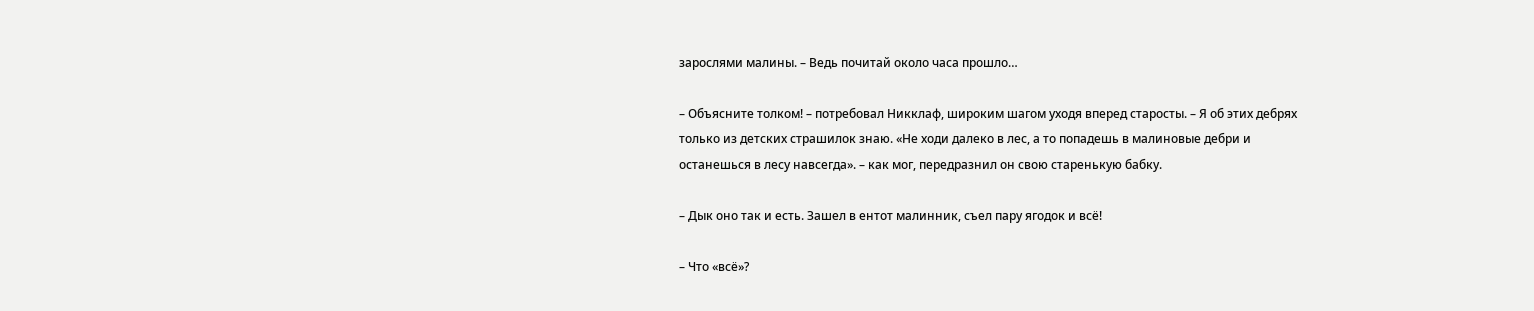зарослями малины. – Ведь почитай около часа прошло…

– Объясните толком! – потребовал Никклаф, широким шагом уходя вперед старосты. – Я об этих дебрях только из детских страшилок знаю. «Не ходи далеко в лес, а то попадешь в малиновые дебри и останешься в лесу навсегда». – как мог, передразнил он свою старенькую бабку.

– Дык оно так и есть. Зашел в ентот малинник, съел пару ягодок и всё!

– Что «всё»?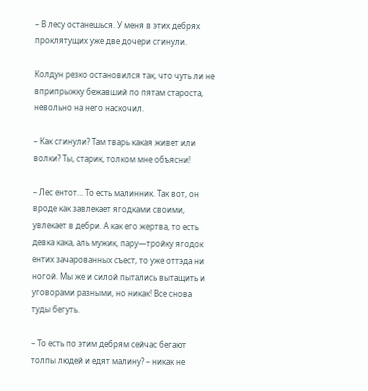– В лесу останешься. У меня в этих дебрях проклятущих уже две дочери сгинули.

Колдун резко остановился так, что чуть ли не вприпрыжку бежавший по пятам староста, невольно на него наскочил.

– Как сгинули? Там тварь какая живет или волки? Ты, старик, толком мне объясни!

– Лес ентот… То есть малинник. Так вот, он вроде как завлекает ягодками своими, увлекает в дебри. А как его жертва, то есть девка кака, аль мужик, пару—тройку ягодок ентих зачарованных съест, то уже оттэда ни ногой. Мы же и силой пытались вытащить и уговорами разными, но никак! Все снова туды бегуть.

– То есть по этим дебрям сейчас бегают толпы людей и едят малину? – никак не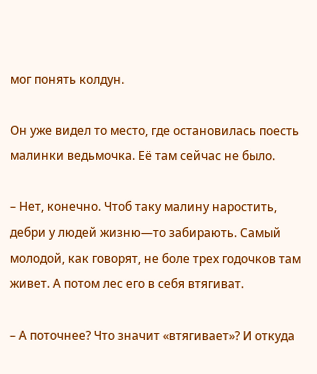мог понять колдун.

Он уже видел то место, где остановилась поесть малинки ведьмочка. Её там сейчас не было.

– Нет, конечно. Чтоб таку малину наростить, дебри у людей жизню—то забирають. Самый молодой, как говорят, не боле трех годочков там живет. А потом лес его в себя втягиват.

– А поточнее? Что значит «втягивает»? И откуда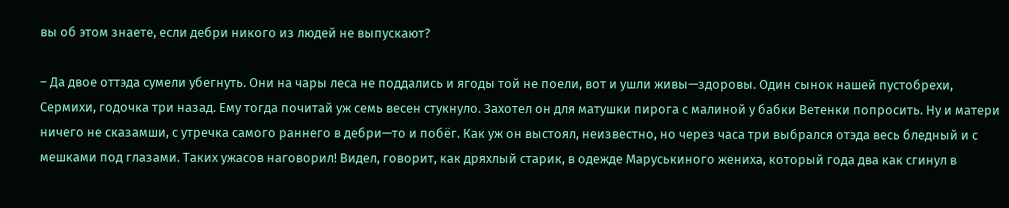вы об этом знаете, если дебри никого из людей не выпускают?

– Да двое оттэда сумели убегнуть. Они на чары леса не поддались и ягоды той не поели, вот и ушли живы—здоровы. Один сынок нашей пустобрехи, Сермихи, годочка три назад. Ему тогда почитай уж семь весен стукнуло. Захотел он для матушки пирога с малиной у бабки Ветенки попросить. Ну и матери ничего не сказамши, с утречка самого раннего в дебри—то и побёг. Как уж он выстоял, неизвестно, но через часа три выбрался отэда весь бледный и с мешками под глазами. Таких ужасов наговорил! Видел, говорит, как дряхлый старик, в одежде Маруськиного жениха, который года два как сгинул в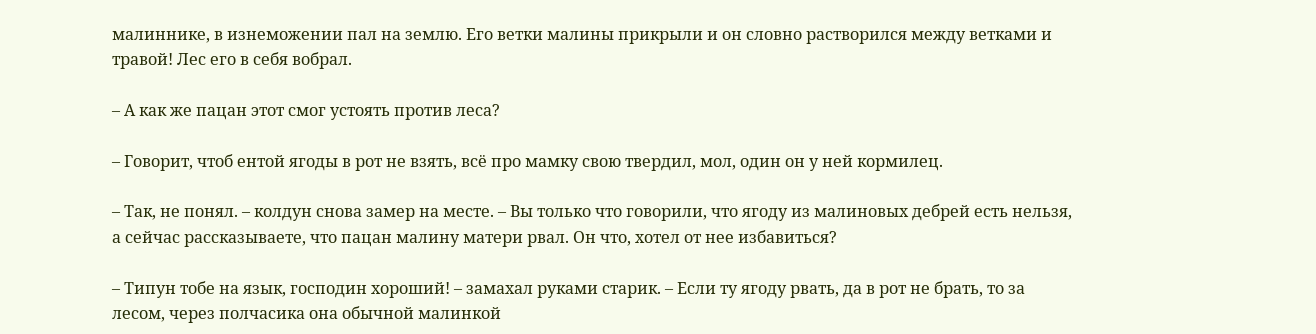малиннике, в изнеможении пал на землю. Его ветки малины прикрыли и он словно растворился между ветками и травой! Лес его в себя вобрал.

– А как же пацан этот смог устоять против леса?

– Говорит, чтоб ентой ягоды в рот не взять, всё про мамку свою твердил, мол, один он у ней кормилец.

– Так, не понял. – колдун снова замер на месте. – Вы только что говорили, что ягоду из малиновых дебрей есть нельзя, а сейчас рассказываете, что пацан малину матери рвал. Он что, хотел от нее избавиться?

– Типун тобе на язык, господин хороший! – замахал руками старик. – Если ту ягоду рвать, да в рот не брать, то за лесом, через полчасика она обычной малинкой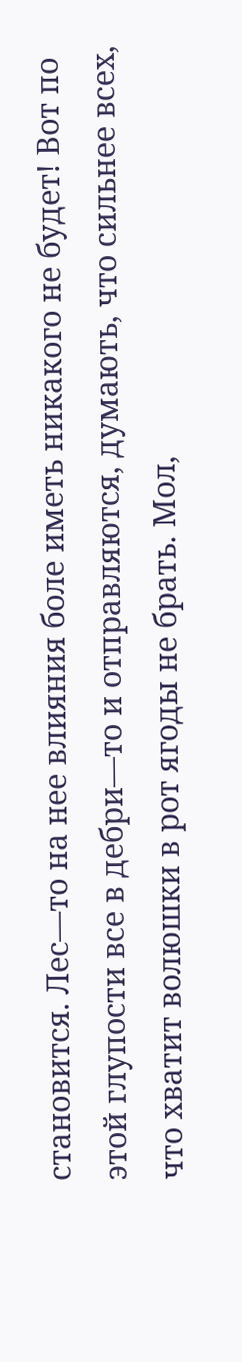становится. Лес—то на нее влияния боле иметь никакого не будет! Вот по этой глупости все в дебри—то и отправляются, думають, что сильнее всех, что хватит волюшки в рот ягоды не брать. Мол,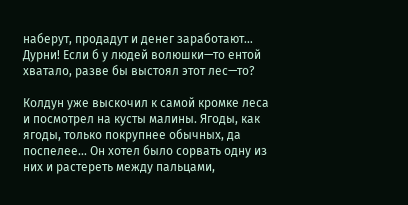наберут, продадут и денег заработают… Дурни! Если б у людей волюшки—то ентой хватало, разве бы выстоял этот лес—то?

Колдун уже выскочил к самой кромке леса и посмотрел на кусты малины. Ягоды, как ягоды, только покрупнее обычных, да поспелее… Он хотел было сорвать одну из них и растереть между пальцами,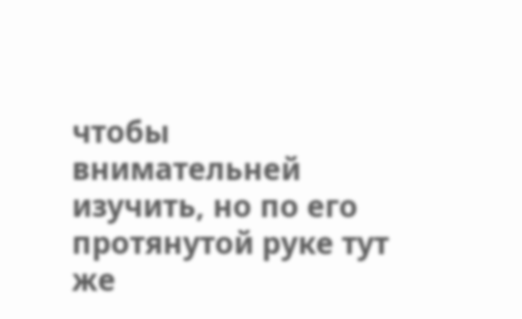чтобы внимательней изучить, но по его протянутой руке тут же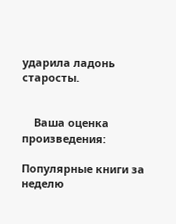ударила ладонь старосты.


    Ваша оценка произведения:

Популярные книги за неделю